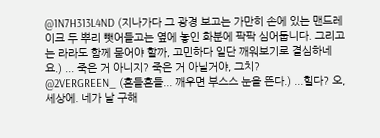@1N7H313L4ND (지나가다 그 광경 보고는 가만히 손에 있는 맨드레이크 두 뿌리 뺏어들고는 옆에 놓인 화분에 팍팍 심어둡니다. 그리고는 라라도 함께 묻어야 할까, 고민하다 일단 깨워보기로 결심하네요.) ... 죽은 거 아니지? 죽은 거 아닐거야, 그치?
@2VERGREEN_ (흔들흔들... 깨우면 부스스 눈을 뜬다.) ...힐다? 오, 세상에. 네가 날 구해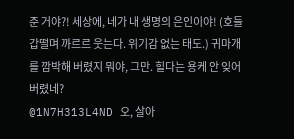준 거야?! 세상에, 네가 내 생명의 은인이야! (호들갑떨며 까르르 웃는다. 위기감 없는 태도.) 귀마개를 깜박해 버렸지 뭐야, 그만. 힐다는 용케 안 잊어버렸네?
@1N7H313L4ND 오, 살아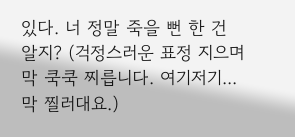있다. 너 정말 죽을 뻔 한 건 알지? (걱정스러운 표정 지으며 막 쿡쿡 찌릅니다. 여기저기... 막 찔러대요.)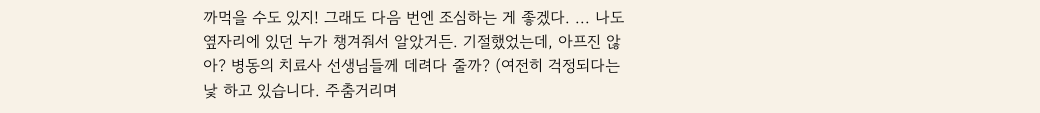까먹을 수도 있지! 그래도 다음 번엔 조심하는 게 좋겠다. ... 나도 옆자리에 있던 누가 챙겨줘서 알았거든. 기절했었는데, 아프진 않아? 병동의 치료사 선생님들께 데려다 줄까? (여전히 걱정되다는 낯 하고 있습니다. 주춤거리며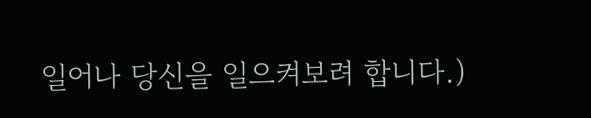일어나 당신을 일으켜보려 합니다.)